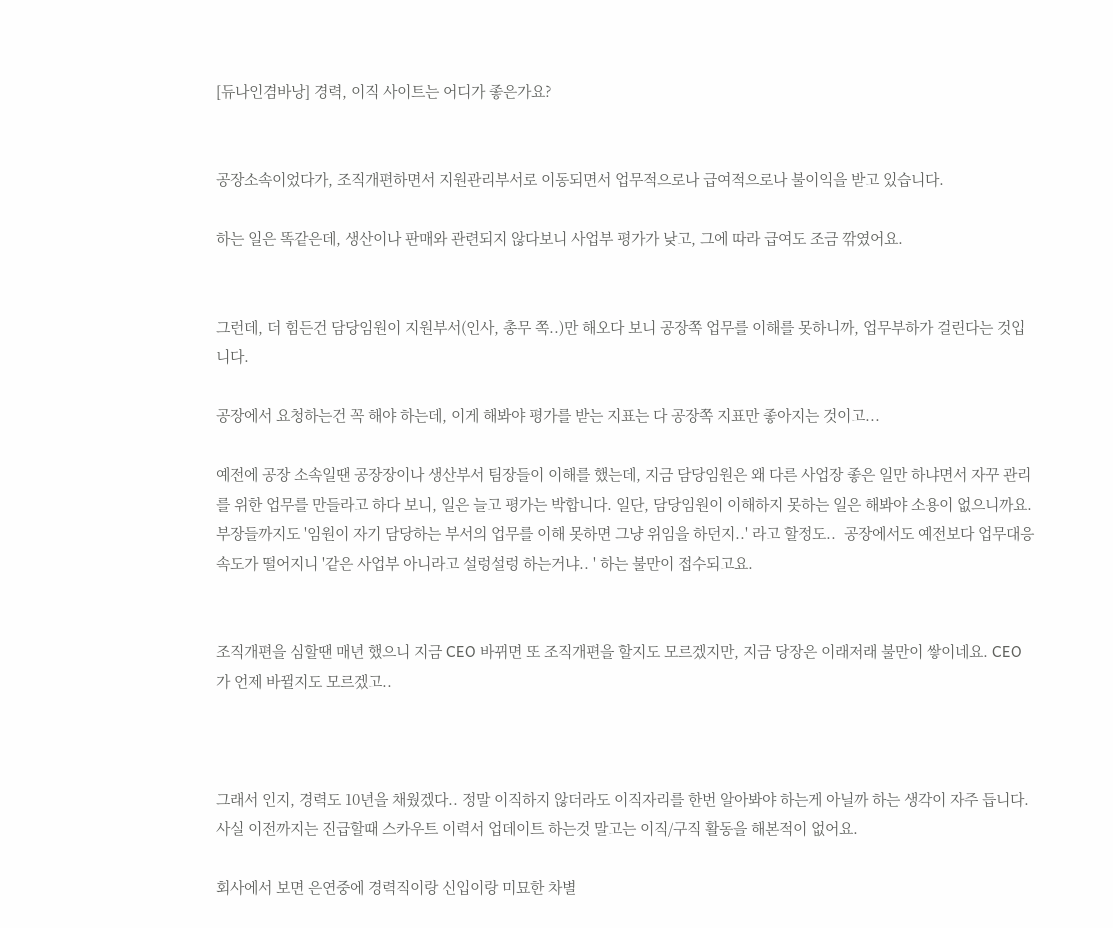[듀나인겸바낭] 경력, 이직 사이트는 어디가 좋은가요?


공장소속이었다가, 조직개편하면서 지원관리부서로 이동되면서 업무적으로나 급여적으로나 불이익을 받고 있습니다.

하는 일은 똑같은데, 생산이나 판매와 관련되지 않다보니 사업부 평가가 낮고, 그에 따라 급여도 조금 깎였어요.


그런데, 더 힘든건 담당임원이 지원부서(인사, 총무 쪽..)만 해오다 보니 공장쪽 업무를 이해를 못하니까, 업무부하가 걸린다는 것입니다.

공장에서 요청하는건 꼭 해야 하는데, 이게 해봐야 평가를 받는 지표는 다 공장쪽 지표만 좋아지는 것이고...

예전에 공장 소속일땐 공장장이나 생산부서 팀장들이 이해를 했는데, 지금 담당임원은 왜 다른 사업장 좋은 일만 하냐면서 자꾸 관리를 위한 업무를 만들라고 하다 보니, 일은 늘고 평가는 박합니다. 일단, 담당임원이 이해하지 못하는 일은 해봐야 소용이 없으니까요. 부장들까지도 '임원이 자기 담당하는 부서의 업무를 이해 못하면 그냥 위임을 하던지..' 라고 할정도..  공장에서도 예전보다 업무대응속도가 떨어지니 '같은 사업부 아니라고 설렁설렁 하는거냐.. ' 하는 불만이 접수되고요.


조직개편을 심할땐 매년 했으니 지금 CEO 바뀌면 또 조직개편을 할지도 모르겠지만, 지금 당장은 이래저래 불만이 쌓이네요. CEO가 언제 바뀔지도 모르겠고..



그래서 인지, 경력도 10년을 채웠겠다.. 정말 이직하지 않더라도 이직자리를 한번 알아봐야 하는게 아닐까 하는 생각이 자주 듭니다. 사실 이전까지는 진급할때 스카우트 이력서 업데이트 하는것 말고는 이직/구직 활동을 해본적이 없어요.

회사에서 보면 은연중에 경력직이랑 신입이랑 미묘한 차별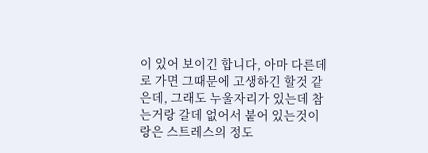이 있어 보이긴 합니다, 아마 다른데로 가면 그때문에 고생하긴 할것 같은데, 그래도 누울자리가 있는데 참는거랑 갈데 없어서 붙어 있는것이랑은 스트레스의 정도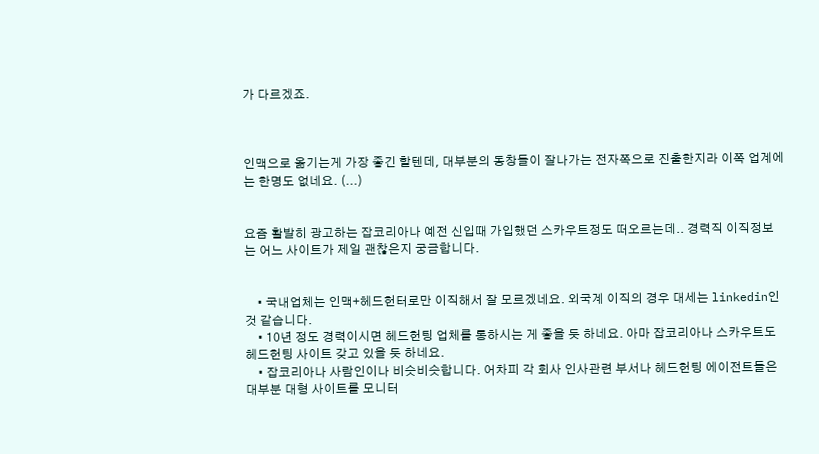가 다르겠죠.



인맥으로 옮기는게 가장 좋긴 할텐데, 대부분의 동창들이 잘나가는 전자쪽으로 진출한지라 이쪽 업계에는 한명도 없네요. (...)


요즘 활발히 광고하는 잡코리아나 예전 신입때 가입했던 스카우트정도 떠오르는데.. 경력직 이직정보는 어느 사이트가 제일 괜찮은지 궁금합니다.


    • 국내업체는 인맥+헤드헌터로만 이직해서 잘 모르겠네요. 외국계 이직의 경우 대세는 linkedin인것 같습니다.
    • 10년 정도 경력이시면 헤드헌팅 업체를 통하시는 게 좋을 듯 하네요. 아마 잡코리아나 스카우트도 헤드헌팅 사이트 갖고 있을 듯 하네요.
    • 잡코리아나 사람인이나 비슷비슷합니다. 어차피 각 회사 인사관련 부서나 헤드헌팅 에이전트들은 대부분 대형 사이트를 모니터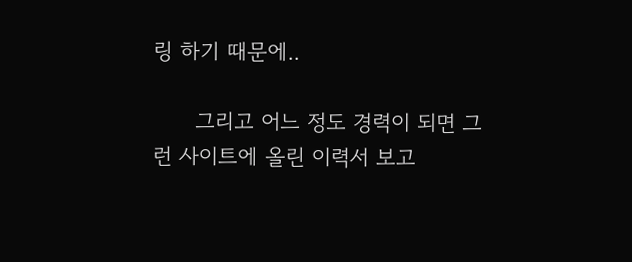링 하기 때문에..

      그리고 어느 정도 경력이 되면 그런 사이트에 올린 이력서 보고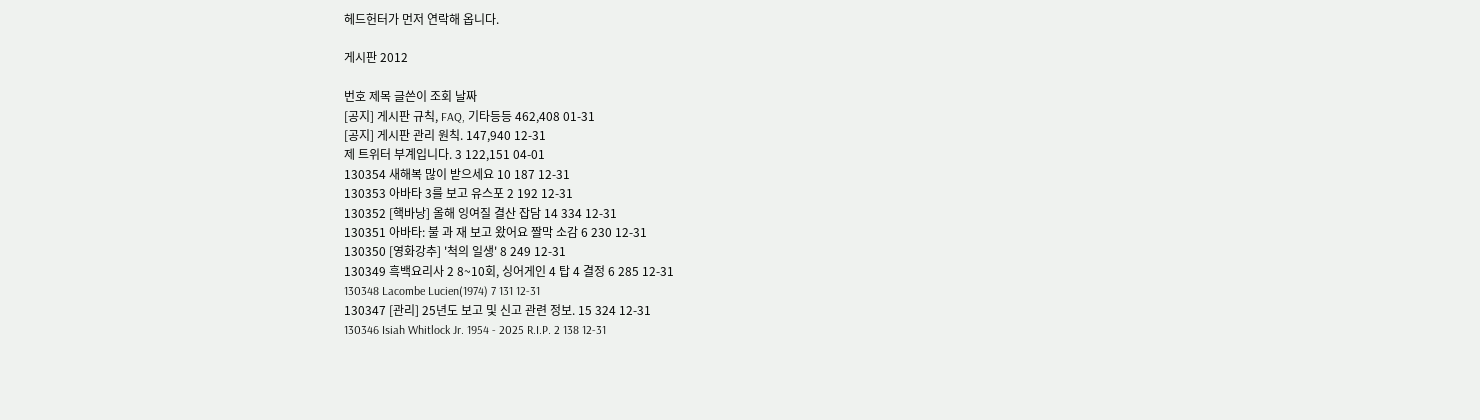헤드헌터가 먼저 연락해 옵니다.

게시판 2012

번호 제목 글쓴이 조회 날짜
[공지] 게시판 규칙, FAQ, 기타등등 462,408 01-31
[공지] 게시판 관리 원칙. 147,940 12-31
제 트위터 부계입니다. 3 122,151 04-01
130354 새해복 많이 받으세요 10 187 12-31
130353 아바타 3를 보고 유스포 2 192 12-31
130352 [핵바낭] 올해 잉여질 결산 잡담 14 334 12-31
130351 아바타: 불 과 재 보고 왔어요 짤막 소감 6 230 12-31
130350 [영화강추] '척의 일생' 8 249 12-31
130349 흑백요리사 2 8~10회, 싱어게인 4 탑 4 결정 6 285 12-31
130348 Lacombe Lucien(1974) 7 131 12-31
130347 [관리] 25년도 보고 및 신고 관련 정보. 15 324 12-31
130346 Isiah Whitlock Jr. 1954 - 2025 R.I.P. 2 138 12-31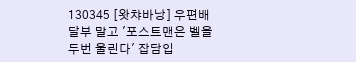130345 [왓챠바낭] 우편배달부 말고 '포스트맨은 벨을 두번 울린다' 잡담입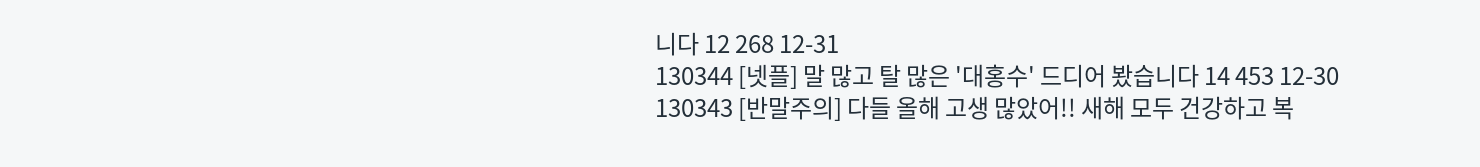니다 12 268 12-31
130344 [넷플] 말 많고 탈 많은 '대홍수' 드디어 봤습니다 14 453 12-30
130343 [반말주의] 다들 올해 고생 많았어!! 새해 모두 건강하고 복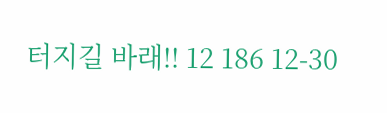터지길 바래!! 12 186 12-30